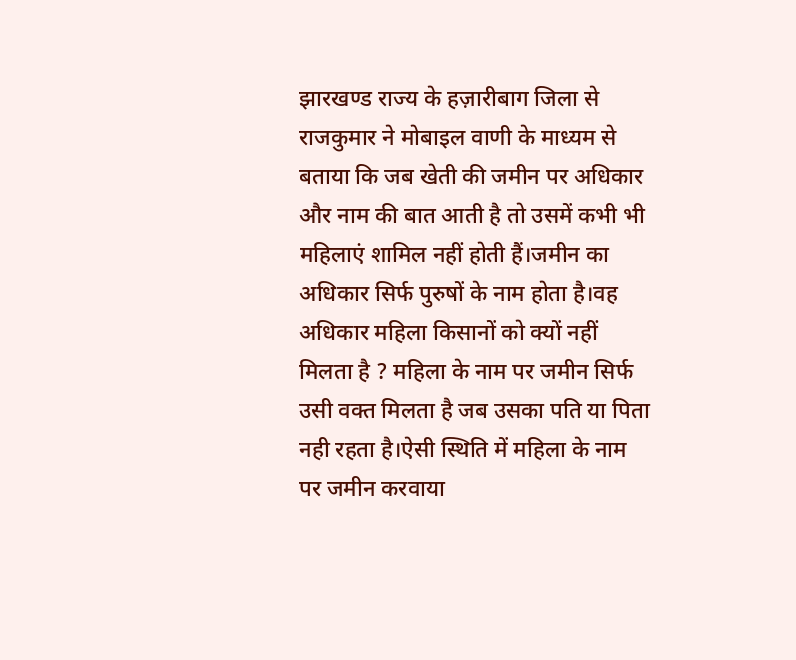झारखण्ड राज्य के हज़ारीबाग जिला से राजकुमार ने मोबाइल वाणी के माध्यम से बताया कि जब खेती की जमीन पर अधिकार और नाम की बात आती है तो उसमें कभी भी महिलाएं शामिल नहीं होती हैं।जमीन का अधिकार सिर्फ पुरुषों के नाम होता है।वह अधिकार महिला किसानों को क्यों नहीं मिलता है ? महिला के नाम पर जमीन सिर्फ उसी वक्त मिलता है जब उसका पति या पिता नही रहता है।ऐसी स्थिति में महिला के नाम पर जमीन करवाया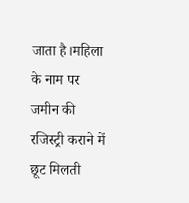जाता है।महिला के नाम पर जमीन की रजिस्ट्री कराने में छूट मिलती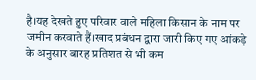है।यह देखते हुए परिवार वाले महिला किसान के नाम पर जमीन करवाते हैं।खाद प्रबंधन द्वारा जारी किए गए आंकड़े के अनुसार बारह प्रतिशत से भी कम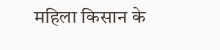महिला किसान के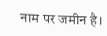नाम पर जमीन है।